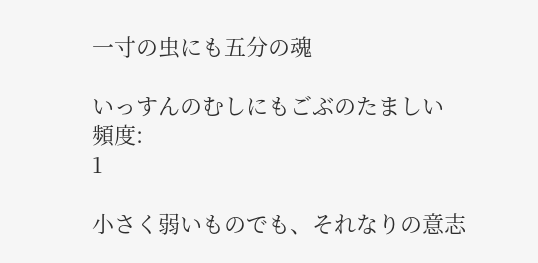一寸の虫にも五分の魂

いっすんのむしにもごぶのたましい
頻度:
1

小さく弱いものでも、それなりの意志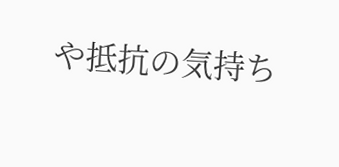や抵抗の気持ち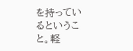を持っているということ。軽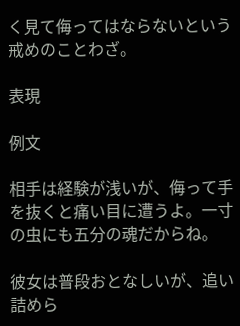く見て侮ってはならないという戒めのことわざ。

表現

例文

相手は経験が浅いが、侮って手を抜くと痛い目に遭うよ。一寸の虫にも五分の魂だからね。

彼女は普段おとなしいが、追い詰めら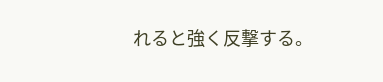れると強く反撃する。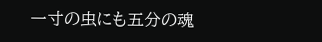一寸の虫にも五分の魂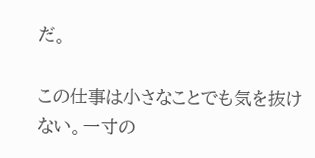だ。

この仕事は小さなことでも気を抜けない。一寸の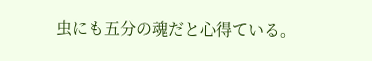虫にも五分の魂だと心得ている。